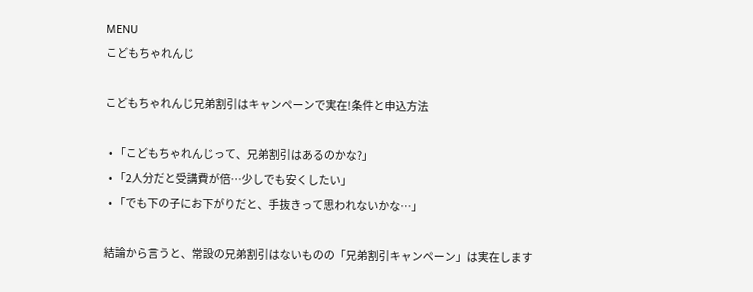MENU
こどもちゃれんじ

こどもちゃれんじ兄弟割引はキャンペーンで実在!条件と申込方法

  • 「こどもちゃれんじって、兄弟割引はあるのかな?」
  • 「2人分だと受講費が倍…少しでも安くしたい」
  • 「でも下の子にお下がりだと、手抜きって思われないかな…」

結論から言うと、常設の兄弟割引はないものの「兄弟割引キャンペーン」は実在します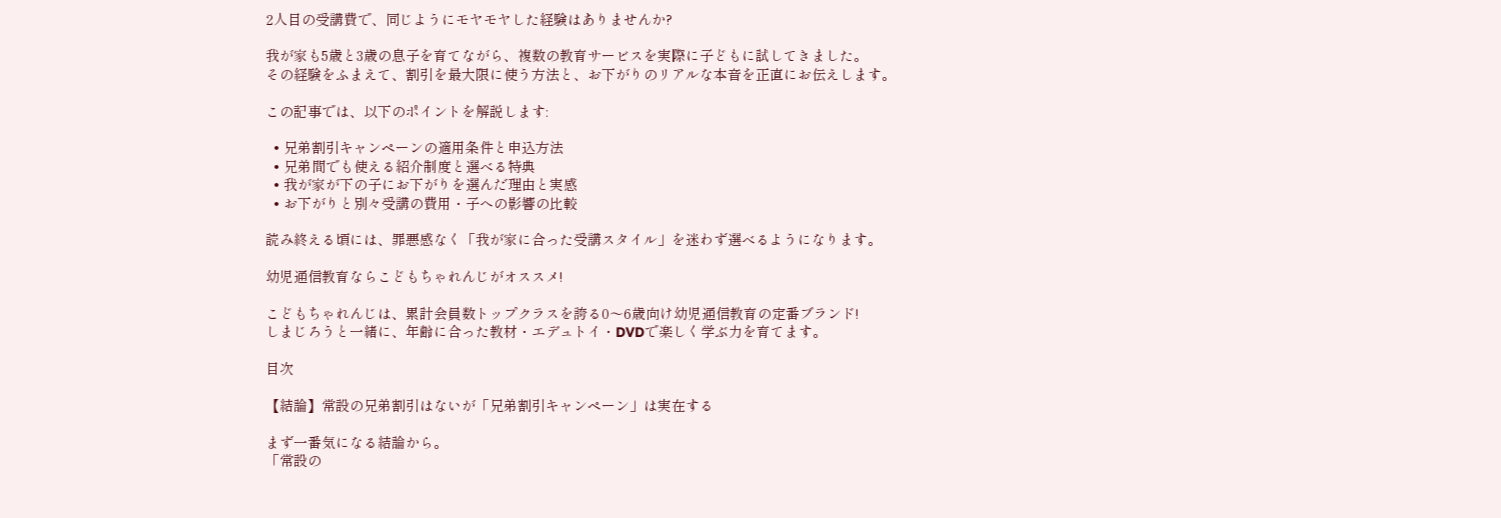2人目の受講費で、同じようにモヤモヤした経験はありませんか?

我が家も5歳と3歳の息子を育てながら、複数の教育サービスを実際に子どもに試してきました。
その経験をふまえて、割引を最大限に使う方法と、お下がりのリアルな本音を正直にお伝えします。

この記事では、以下のポイントを解説します:

  • 兄弟割引キャンペーンの適用条件と申込方法
  • 兄弟間でも使える紹介制度と選べる特典
  • 我が家が下の子にお下がりを選んだ理由と実感
  • お下がりと別々受講の費用・子への影響の比較

読み終える頃には、罪悪感なく「我が家に合った受講スタイル」を迷わず選べるようになります。

幼児通信教育ならこどもちゃれんじがオススメ!

こどもちゃれんじは、累計会員数トップクラスを誇る0〜6歳向け幼児通信教育の定番ブランド!
しまじろうと一緒に、年齢に合った教材・エデュトイ・DVDで楽しく学ぶ力を育てます。

目次

【結論】常設の兄弟割引はないが「兄弟割引キャンペーン」は実在する

まず一番気になる結論から。
「常設の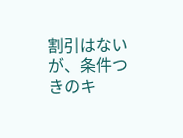割引はないが、条件つきのキ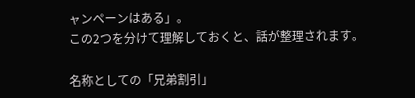ャンペーンはある」。
この2つを分けて理解しておくと、話が整理されます。

名称としての「兄弟割引」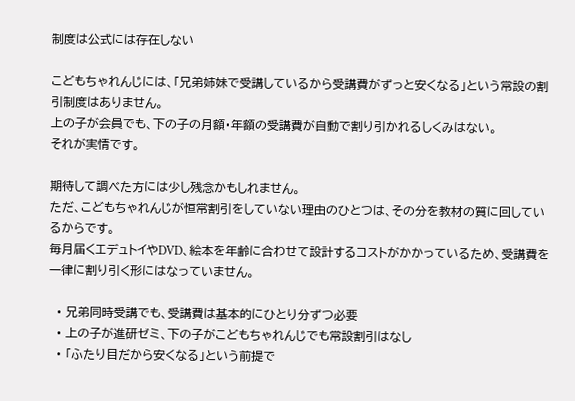制度は公式には存在しない

こどもちゃれんじには、「兄弟姉妹で受講しているから受講費がずっと安くなる」という常設の割引制度はありません。
上の子が会員でも、下の子の月額・年額の受講費が自動で割り引かれるしくみはない。
それが実情です。

期待して調べた方には少し残念かもしれません。
ただ、こどもちゃれんじが恒常割引をしていない理由のひとつは、その分を教材の質に回しているからです。
毎月届くエデュトイやDVD、絵本を年齢に合わせて設計するコストがかかっているため、受講費を一律に割り引く形にはなっていません。

  • 兄弟同時受講でも、受講費は基本的にひとり分ずつ必要
  • 上の子が進研ゼミ、下の子がこどもちゃれんじでも常設割引はなし
  • 「ふたり目だから安くなる」という前提で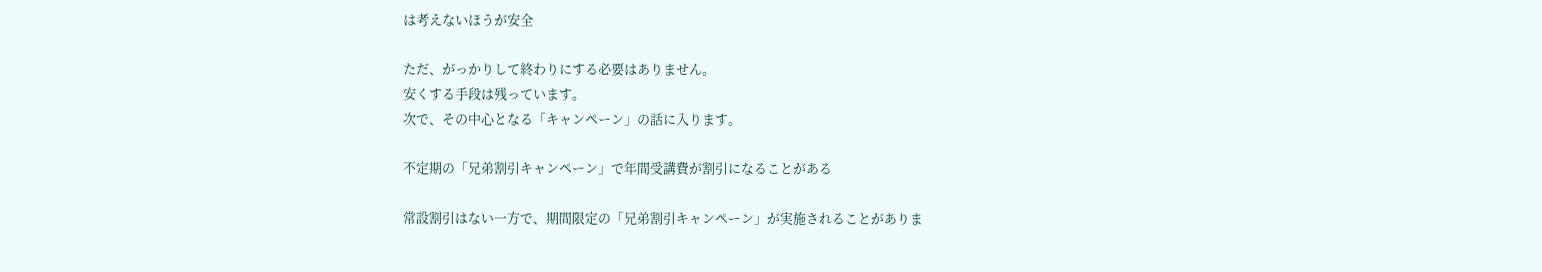は考えないほうが安全

ただ、がっかりして終わりにする必要はありません。
安くする手段は残っています。
次で、その中心となる「キャンペーン」の話に入ります。

不定期の「兄弟割引キャンペーン」で年間受講費が割引になることがある

常設割引はない一方で、期間限定の「兄弟割引キャンペーン」が実施されることがありま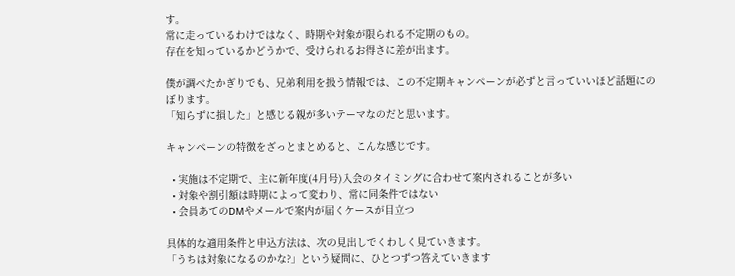す。
常に走っているわけではなく、時期や対象が限られる不定期のもの。
存在を知っているかどうかで、受けられるお得さに差が出ます。

僕が調べたかぎりでも、兄弟利用を扱う情報では、この不定期キャンペーンが必ずと言っていいほど話題にのぼります。
「知らずに損した」と感じる親が多いテーマなのだと思います。

キャンペーンの特徴をざっとまとめると、こんな感じです。

  • 実施は不定期で、主に新年度(4月号)入会のタイミングに合わせて案内されることが多い
  • 対象や割引額は時期によって変わり、常に同条件ではない
  • 会員あてのDMやメールで案内が届くケースが目立つ

具体的な適用条件と申込方法は、次の見出しでくわしく見ていきます。
「うちは対象になるのかな?」という疑問に、ひとつずつ答えていきます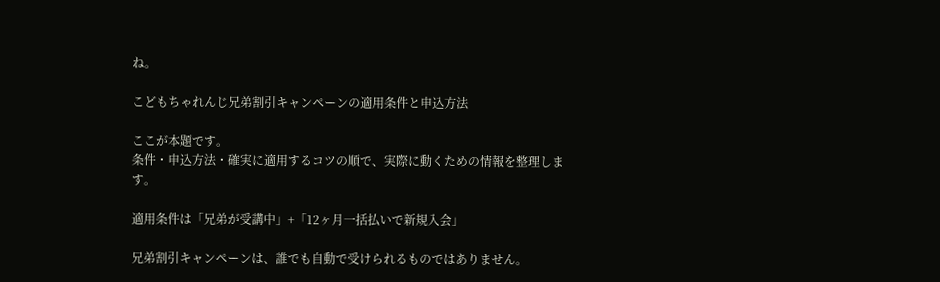ね。

こどもちゃれんじ兄弟割引キャンペーンの適用条件と申込方法

ここが本題です。
条件・申込方法・確実に適用するコツの順で、実際に動くための情報を整理します。

適用条件は「兄弟が受講中」+「12ヶ月一括払いで新規入会」

兄弟割引キャンペーンは、誰でも自動で受けられるものではありません。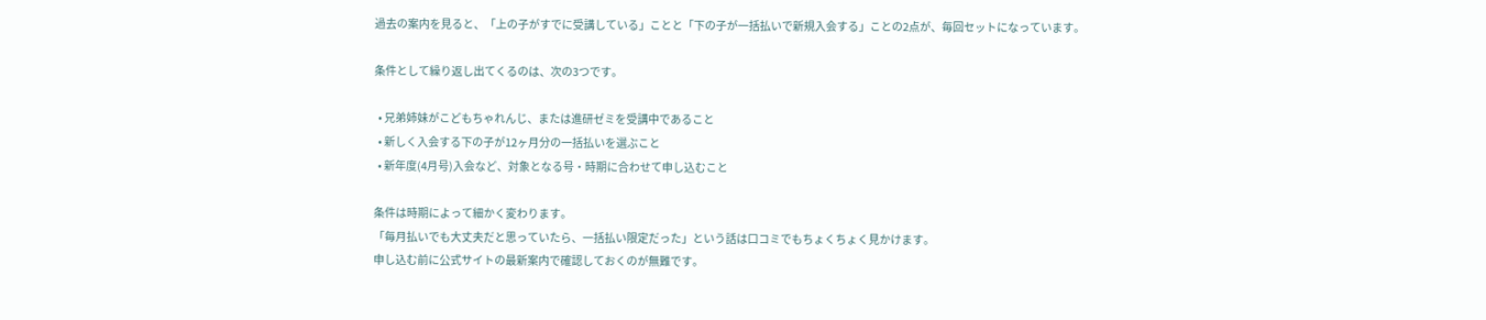過去の案内を見ると、「上の子がすでに受講している」ことと「下の子が一括払いで新規入会する」ことの2点が、毎回セットになっています。

条件として繰り返し出てくるのは、次の3つです。

  • 兄弟姉妹がこどもちゃれんじ、または進研ゼミを受講中であること
  • 新しく入会する下の子が12ヶ月分の一括払いを選ぶこと
  • 新年度(4月号)入会など、対象となる号・時期に合わせて申し込むこと

条件は時期によって細かく変わります。
「毎月払いでも大丈夫だと思っていたら、一括払い限定だった」という話は口コミでもちょくちょく見かけます。
申し込む前に公式サイトの最新案内で確認しておくのが無難です。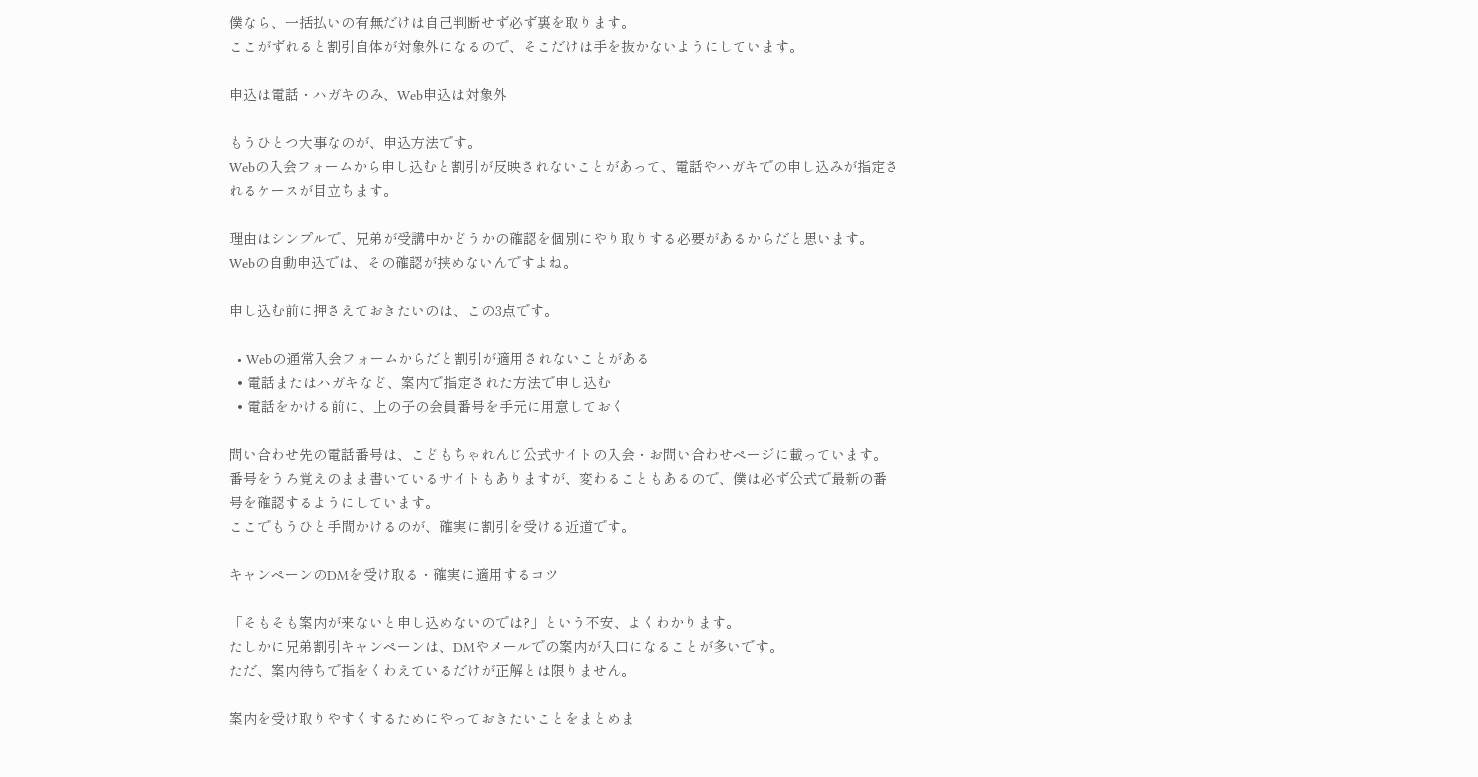僕なら、一括払いの有無だけは自己判断せず必ず裏を取ります。
ここがずれると割引自体が対象外になるので、そこだけは手を抜かないようにしています。

申込は電話・ハガキのみ、Web申込は対象外

もうひとつ大事なのが、申込方法です。
Webの入会フォームから申し込むと割引が反映されないことがあって、電話やハガキでの申し込みが指定されるケースが目立ちます。

理由はシンプルで、兄弟が受講中かどうかの確認を個別にやり取りする必要があるからだと思います。
Webの自動申込では、その確認が挟めないんですよね。

申し込む前に押さえておきたいのは、この3点です。

  • Webの通常入会フォームからだと割引が適用されないことがある
  • 電話またはハガキなど、案内で指定された方法で申し込む
  • 電話をかける前に、上の子の会員番号を手元に用意しておく

問い合わせ先の電話番号は、こどもちゃれんじ公式サイトの入会・お問い合わせページに載っています。
番号をうろ覚えのまま書いているサイトもありますが、変わることもあるので、僕は必ず公式で最新の番号を確認するようにしています。
ここでもうひと手間かけるのが、確実に割引を受ける近道です。

キャンペーンのDMを受け取る・確実に適用するコツ

「そもそも案内が来ないと申し込めないのでは?」という不安、よくわかります。
たしかに兄弟割引キャンペーンは、DMやメールでの案内が入口になることが多いです。
ただ、案内待ちで指をくわえているだけが正解とは限りません。

案内を受け取りやすくするためにやっておきたいことをまとめま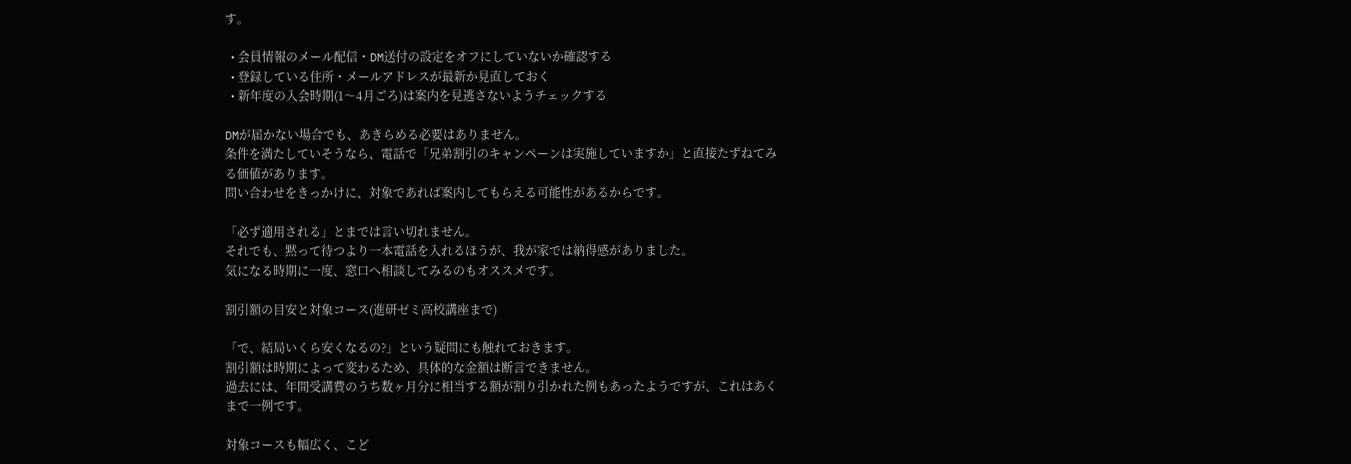す。

  • 会員情報のメール配信・DM送付の設定をオフにしていないか確認する
  • 登録している住所・メールアドレスが最新か見直しておく
  • 新年度の入会時期(1〜4月ごろ)は案内を見逃さないようチェックする

DMが届かない場合でも、あきらめる必要はありません。
条件を満たしていそうなら、電話で「兄弟割引のキャンペーンは実施していますか」と直接たずねてみる価値があります。
問い合わせをきっかけに、対象であれば案内してもらえる可能性があるからです。

「必ず適用される」とまでは言い切れません。
それでも、黙って待つより一本電話を入れるほうが、我が家では納得感がありました。
気になる時期に一度、窓口へ相談してみるのもオススメです。

割引額の目安と対象コース(進研ゼミ高校講座まで)

「で、結局いくら安くなるの?」という疑問にも触れておきます。
割引額は時期によって変わるため、具体的な金額は断言できません。
過去には、年間受講費のうち数ヶ月分に相当する額が割り引かれた例もあったようですが、これはあくまで一例です。

対象コースも幅広く、こど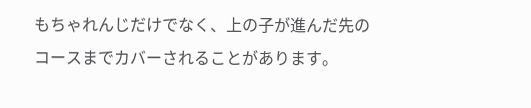もちゃれんじだけでなく、上の子が進んだ先のコースまでカバーされることがあります。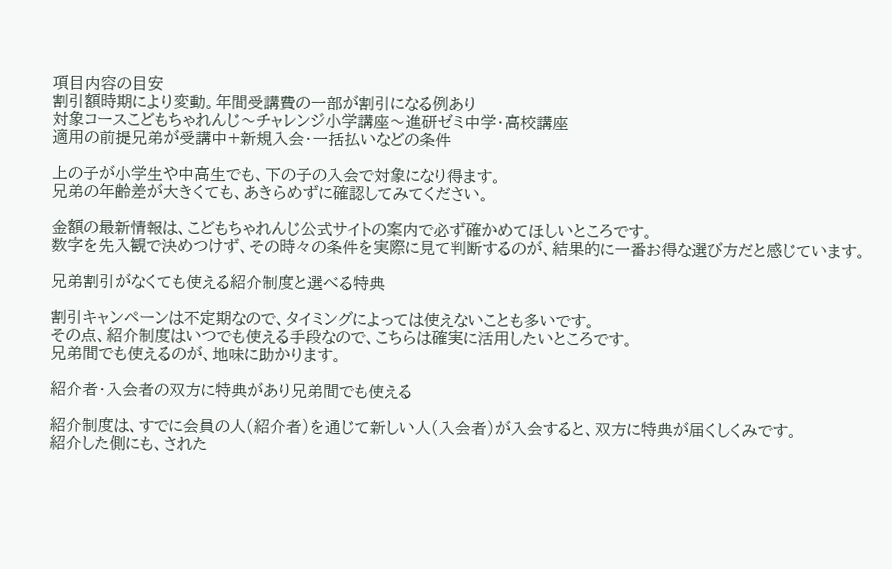項目内容の目安
割引額時期により変動。年間受講費の一部が割引になる例あり
対象コースこどもちゃれんじ〜チャレンジ小学講座〜進研ゼミ中学・高校講座
適用の前提兄弟が受講中+新規入会・一括払いなどの条件

上の子が小学生や中高生でも、下の子の入会で対象になり得ます。
兄弟の年齢差が大きくても、あきらめずに確認してみてください。

金額の最新情報は、こどもちゃれんじ公式サイトの案内で必ず確かめてほしいところです。
数字を先入観で決めつけず、その時々の条件を実際に見て判断するのが、結果的に一番お得な選び方だと感じています。

兄弟割引がなくても使える紹介制度と選べる特典

割引キャンペーンは不定期なので、タイミングによっては使えないことも多いです。
その点、紹介制度はいつでも使える手段なので、こちらは確実に活用したいところです。
兄弟間でも使えるのが、地味に助かります。

紹介者・入会者の双方に特典があり兄弟間でも使える

紹介制度は、すでに会員の人(紹介者)を通じて新しい人(入会者)が入会すると、双方に特典が届くしくみです。
紹介した側にも、された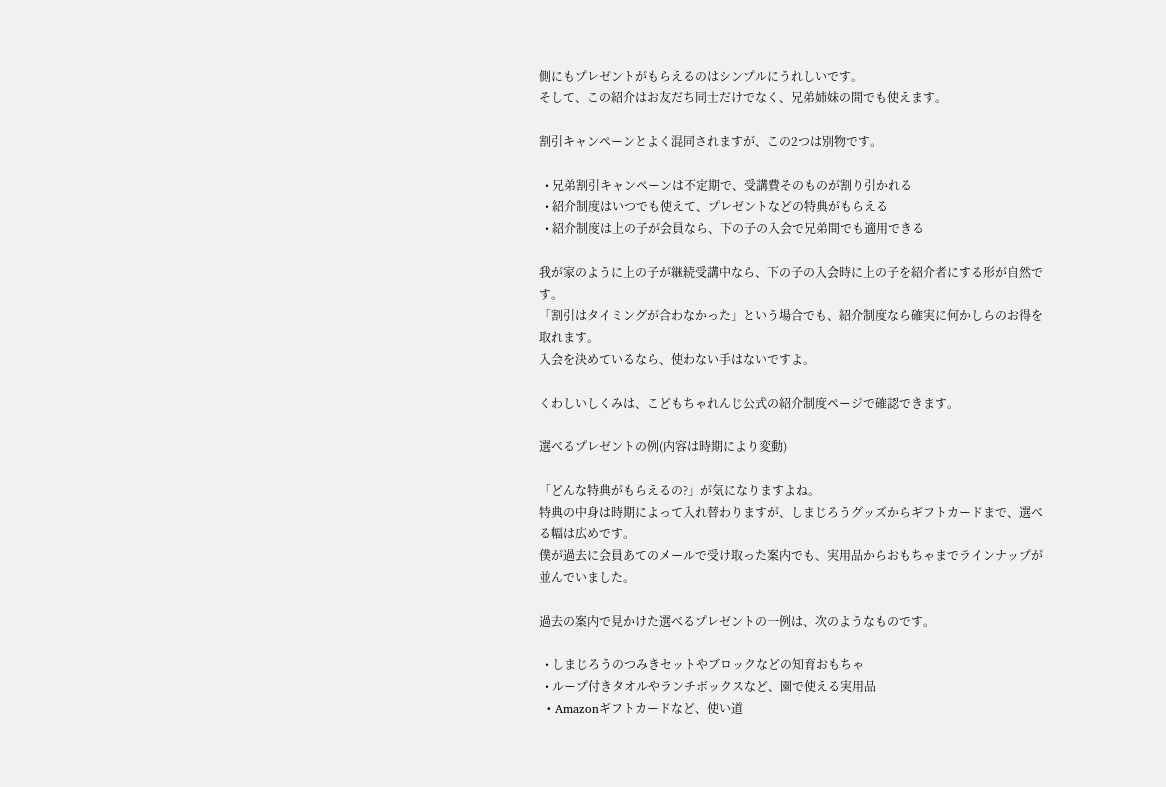側にもプレゼントがもらえるのはシンプルにうれしいです。
そして、この紹介はお友だち同士だけでなく、兄弟姉妹の間でも使えます。

割引キャンペーンとよく混同されますが、この2つは別物です。

  • 兄弟割引キャンペーンは不定期で、受講費そのものが割り引かれる
  • 紹介制度はいつでも使えて、プレゼントなどの特典がもらえる
  • 紹介制度は上の子が会員なら、下の子の入会で兄弟間でも適用できる

我が家のように上の子が継続受講中なら、下の子の入会時に上の子を紹介者にする形が自然です。
「割引はタイミングが合わなかった」という場合でも、紹介制度なら確実に何かしらのお得を取れます。
入会を決めているなら、使わない手はないですよ。

くわしいしくみは、こどもちゃれんじ公式の紹介制度ページで確認できます。

選べるプレゼントの例(内容は時期により変動)

「どんな特典がもらえるの?」が気になりますよね。
特典の中身は時期によって入れ替わりますが、しまじろうグッズからギフトカードまで、選べる幅は広めです。
僕が過去に会員あてのメールで受け取った案内でも、実用品からおもちゃまでラインナップが並んでいました。

過去の案内で見かけた選べるプレゼントの一例は、次のようなものです。

  • しまじろうのつみきセットやブロックなどの知育おもちゃ
  • ループ付きタオルやランチボックスなど、園で使える実用品
  • Amazonギフトカードなど、使い道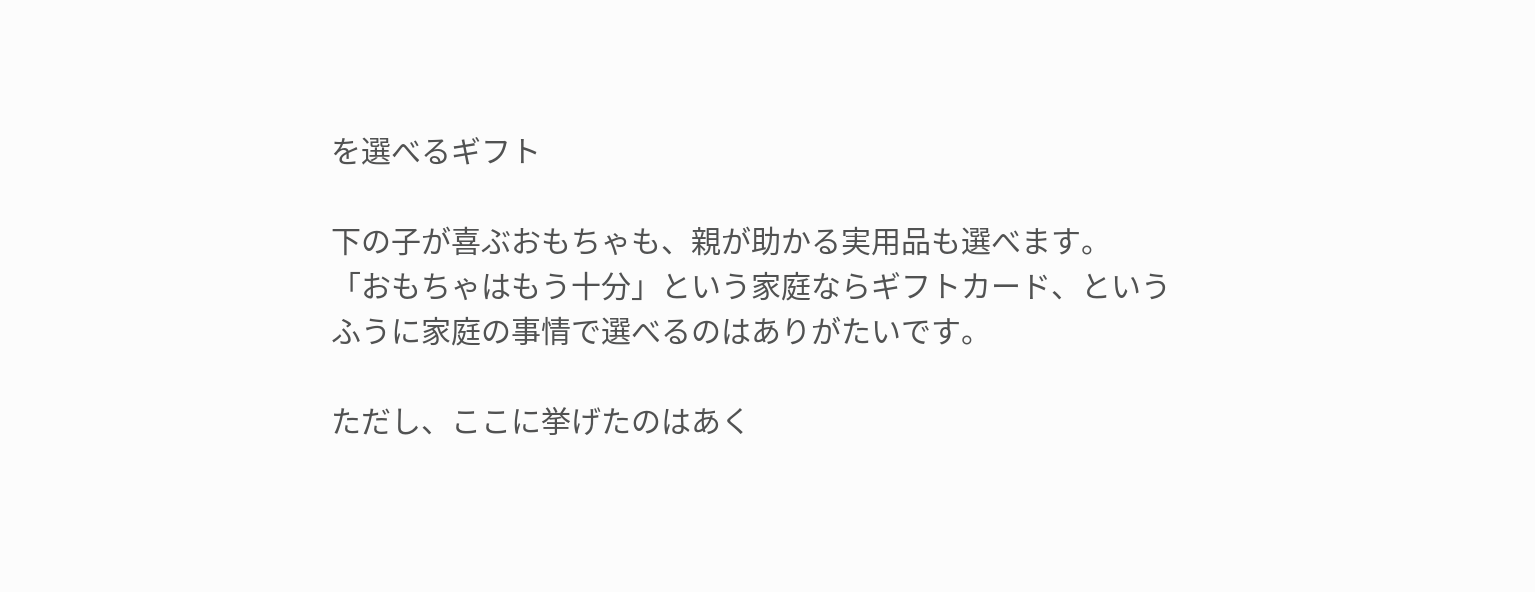を選べるギフト

下の子が喜ぶおもちゃも、親が助かる実用品も選べます。
「おもちゃはもう十分」という家庭ならギフトカード、というふうに家庭の事情で選べるのはありがたいです。

ただし、ここに挙げたのはあく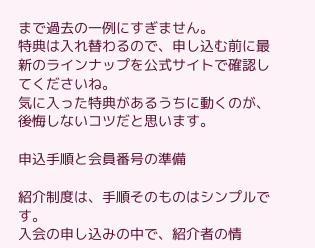まで過去の一例にすぎません。
特典は入れ替わるので、申し込む前に最新のラインナップを公式サイトで確認してくださいね。
気に入った特典があるうちに動くのが、後悔しないコツだと思います。

申込手順と会員番号の準備

紹介制度は、手順そのものはシンプルです。
入会の申し込みの中で、紹介者の情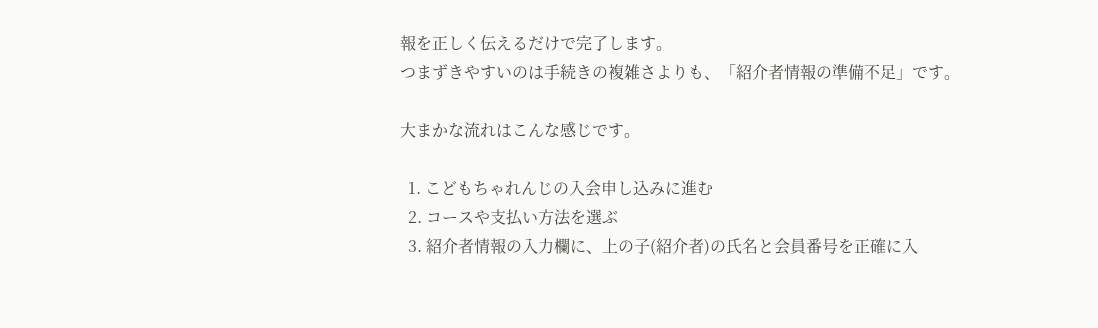報を正しく伝えるだけで完了します。
つまずきやすいのは手続きの複雑さよりも、「紹介者情報の準備不足」です。

大まかな流れはこんな感じです。

  1. こどもちゃれんじの入会申し込みに進む
  2. コースや支払い方法を選ぶ
  3. 紹介者情報の入力欄に、上の子(紹介者)の氏名と会員番号を正確に入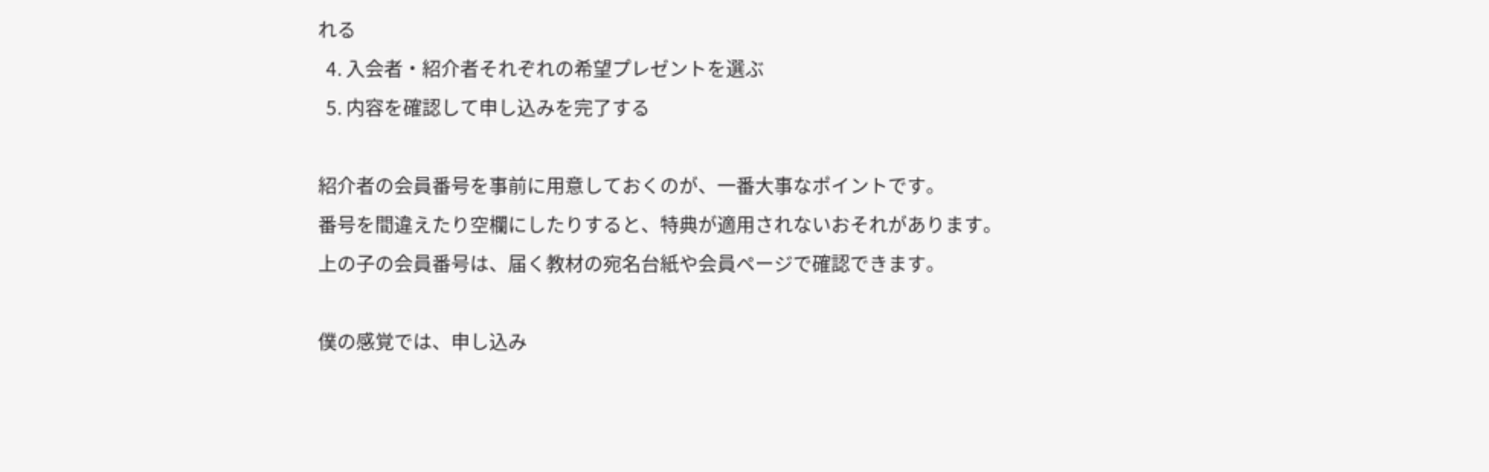れる
  4. 入会者・紹介者それぞれの希望プレゼントを選ぶ
  5. 内容を確認して申し込みを完了する

紹介者の会員番号を事前に用意しておくのが、一番大事なポイントです。
番号を間違えたり空欄にしたりすると、特典が適用されないおそれがあります。
上の子の会員番号は、届く教材の宛名台紙や会員ページで確認できます。

僕の感覚では、申し込み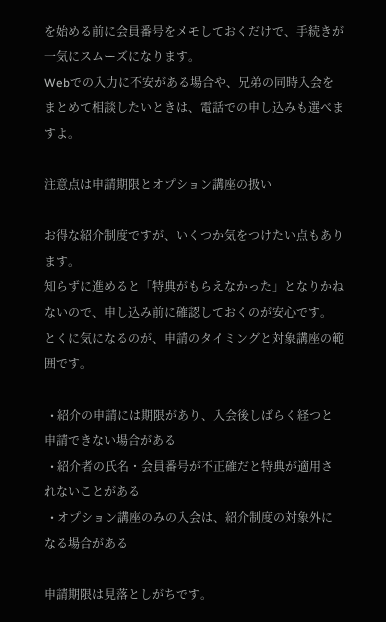を始める前に会員番号をメモしておくだけで、手続きが一気にスムーズになります。
Webでの入力に不安がある場合や、兄弟の同時入会をまとめて相談したいときは、電話での申し込みも選べますよ。

注意点は申請期限とオプション講座の扱い

お得な紹介制度ですが、いくつか気をつけたい点もあります。
知らずに進めると「特典がもらえなかった」となりかねないので、申し込み前に確認しておくのが安心です。
とくに気になるのが、申請のタイミングと対象講座の範囲です。

  • 紹介の申請には期限があり、入会後しばらく経つと申請できない場合がある
  • 紹介者の氏名・会員番号が不正確だと特典が適用されないことがある
  • オプション講座のみの入会は、紹介制度の対象外になる場合がある

申請期限は見落としがちです。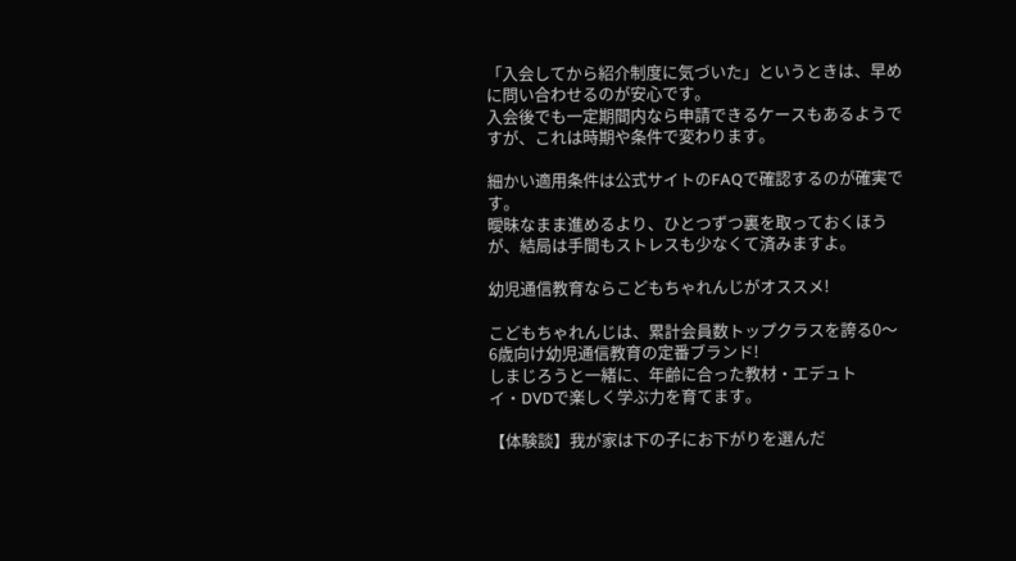「入会してから紹介制度に気づいた」というときは、早めに問い合わせるのが安心です。
入会後でも一定期間内なら申請できるケースもあるようですが、これは時期や条件で変わります。

細かい適用条件は公式サイトのFAQで確認するのが確実です。
曖昧なまま進めるより、ひとつずつ裏を取っておくほうが、結局は手間もストレスも少なくて済みますよ。

幼児通信教育ならこどもちゃれんじがオススメ!

こどもちゃれんじは、累計会員数トップクラスを誇る0〜6歳向け幼児通信教育の定番ブランド!
しまじろうと一緒に、年齢に合った教材・エデュトイ・DVDで楽しく学ぶ力を育てます。

【体験談】我が家は下の子にお下がりを選んだ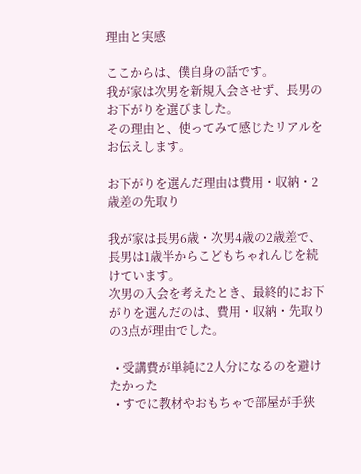理由と実感

ここからは、僕自身の話です。
我が家は次男を新規入会させず、長男のお下がりを選びました。
その理由と、使ってみて感じたリアルをお伝えします。

お下がりを選んだ理由は費用・収納・2歳差の先取り

我が家は長男6歳・次男4歳の2歳差で、長男は1歳半からこどもちゃれんじを続けています。
次男の入会を考えたとき、最終的にお下がりを選んだのは、費用・収納・先取りの3点が理由でした。

  • 受講費が単純に2人分になるのを避けたかった
  • すでに教材やおもちゃで部屋が手狭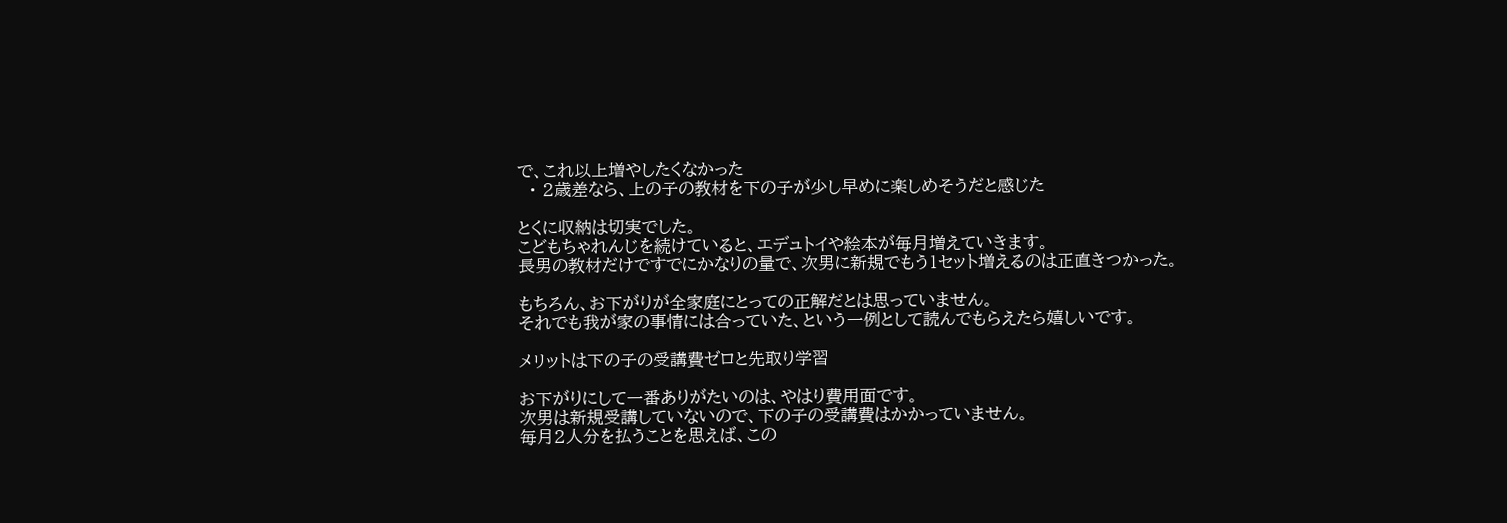で、これ以上増やしたくなかった
  • 2歳差なら、上の子の教材を下の子が少し早めに楽しめそうだと感じた

とくに収納は切実でした。
こどもちゃれんじを続けていると、エデュトイや絵本が毎月増えていきます。
長男の教材だけですでにかなりの量で、次男に新規でもう1セット増えるのは正直きつかった。

もちろん、お下がりが全家庭にとっての正解だとは思っていません。
それでも我が家の事情には合っていた、という一例として読んでもらえたら嬉しいです。

メリットは下の子の受講費ゼロと先取り学習

お下がりにして一番ありがたいのは、やはり費用面です。
次男は新規受講していないので、下の子の受講費はかかっていません。
毎月2人分を払うことを思えば、この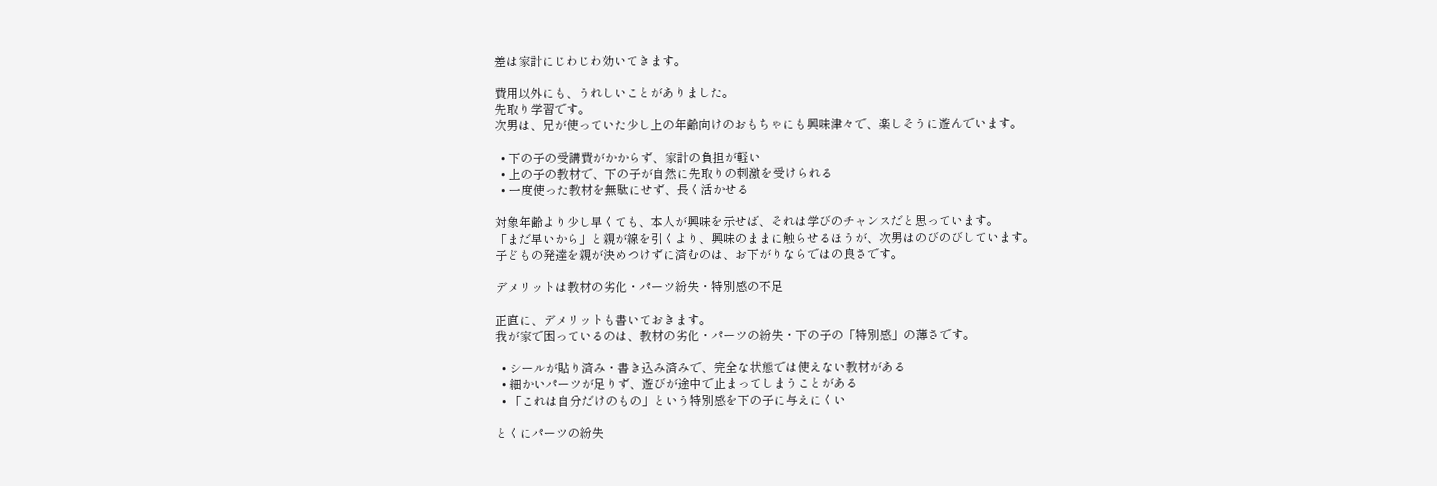差は家計にじわじわ効いてきます。

費用以外にも、うれしいことがありました。
先取り学習です。
次男は、兄が使っていた少し上の年齢向けのおもちゃにも興味津々で、楽しそうに遊んでいます。

  • 下の子の受講費がかからず、家計の負担が軽い
  • 上の子の教材で、下の子が自然に先取りの刺激を受けられる
  • 一度使った教材を無駄にせず、長く活かせる

対象年齢より少し早くても、本人が興味を示せば、それは学びのチャンスだと思っています。
「まだ早いから」と親が線を引くより、興味のままに触らせるほうが、次男はのびのびしています。
子どもの発達を親が決めつけずに済むのは、お下がりならではの良さです。

デメリットは教材の劣化・パーツ紛失・特別感の不足

正直に、デメリットも書いておきます。
我が家で困っているのは、教材の劣化・パーツの紛失・下の子の「特別感」の薄さです。

  • シールが貼り済み・書き込み済みで、完全な状態では使えない教材がある
  • 細かいパーツが足りず、遊びが途中で止まってしまうことがある
  • 「これは自分だけのもの」という特別感を下の子に与えにくい

とくにパーツの紛失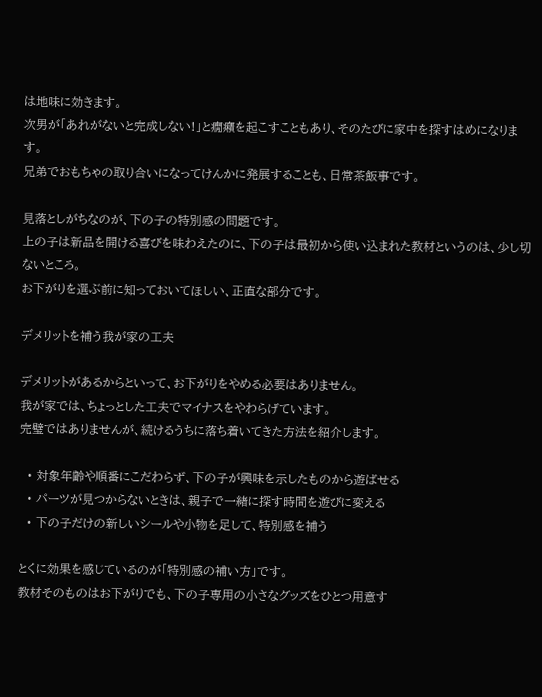は地味に効きます。
次男が「あれがないと完成しない!」と癇癪を起こすこともあり、そのたびに家中を探すはめになります。
兄弟でおもちゃの取り合いになってけんかに発展することも、日常茶飯事です。

見落としがちなのが、下の子の特別感の問題です。
上の子は新品を開ける喜びを味わえたのに、下の子は最初から使い込まれた教材というのは、少し切ないところ。
お下がりを選ぶ前に知っておいてほしい、正直な部分です。

デメリットを補う我が家の工夫

デメリットがあるからといって、お下がりをやめる必要はありません。
我が家では、ちょっとした工夫でマイナスをやわらげています。
完璧ではありませんが、続けるうちに落ち着いてきた方法を紹介します。

  • 対象年齢や順番にこだわらず、下の子が興味を示したものから遊ばせる
  • パーツが見つからないときは、親子で一緒に探す時間を遊びに変える
  • 下の子だけの新しいシールや小物を足して、特別感を補う

とくに効果を感じているのが「特別感の補い方」です。
教材そのものはお下がりでも、下の子専用の小さなグッズをひとつ用意す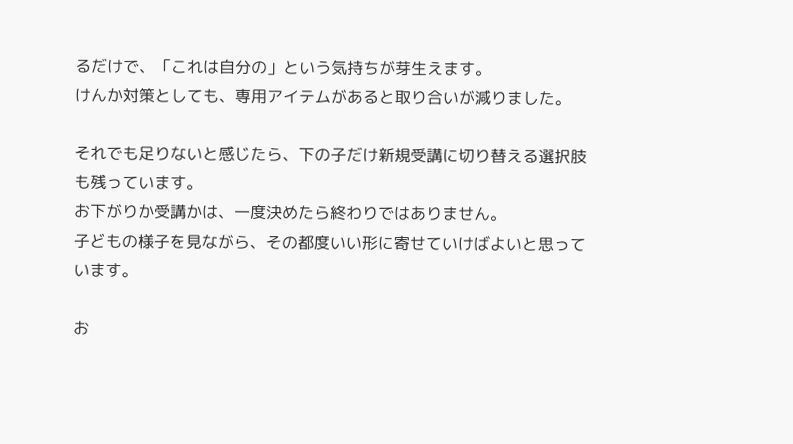るだけで、「これは自分の」という気持ちが芽生えます。
けんか対策としても、専用アイテムがあると取り合いが減りました。

それでも足りないと感じたら、下の子だけ新規受講に切り替える選択肢も残っています。
お下がりか受講かは、一度決めたら終わりではありません。
子どもの様子を見ながら、その都度いい形に寄せていけばよいと思っています。

お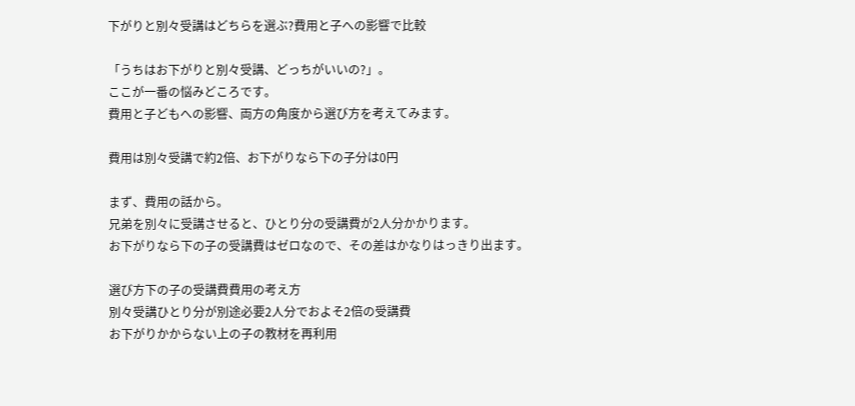下がりと別々受講はどちらを選ぶ?費用と子への影響で比較

「うちはお下がりと別々受講、どっちがいいの?」。
ここが一番の悩みどころです。
費用と子どもへの影響、両方の角度から選び方を考えてみます。

費用は別々受講で約2倍、お下がりなら下の子分は0円

まず、費用の話から。
兄弟を別々に受講させると、ひとり分の受講費が2人分かかります。
お下がりなら下の子の受講費はゼロなので、その差はかなりはっきり出ます。

選び方下の子の受講費費用の考え方
別々受講ひとり分が別途必要2人分でおよそ2倍の受講費
お下がりかからない上の子の教材を再利用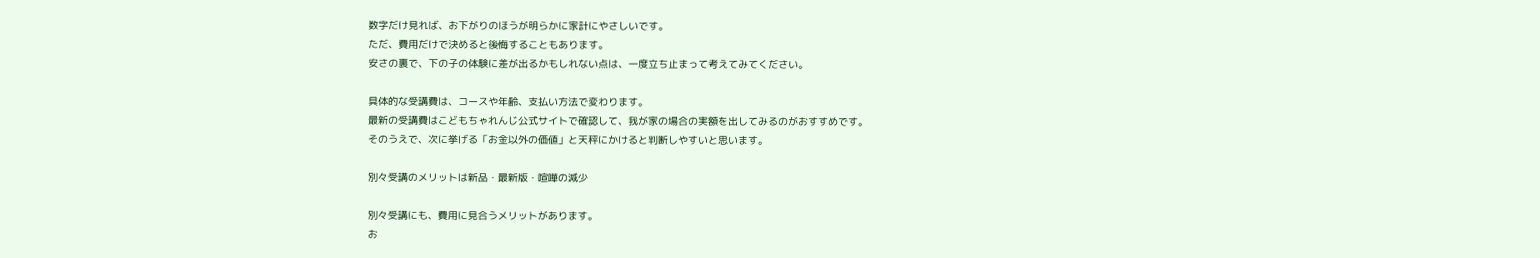数字だけ見れば、お下がりのほうが明らかに家計にやさしいです。
ただ、費用だけで決めると後悔することもあります。
安さの裏で、下の子の体験に差が出るかもしれない点は、一度立ち止まって考えてみてください。

具体的な受講費は、コースや年齢、支払い方法で変わります。
最新の受講費はこどもちゃれんじ公式サイトで確認して、我が家の場合の実額を出してみるのがおすすめです。
そのうえで、次に挙げる「お金以外の価値」と天秤にかけると判断しやすいと思います。

別々受講のメリットは新品・最新版・喧嘩の減少

別々受講にも、費用に見合うメリットがあります。
お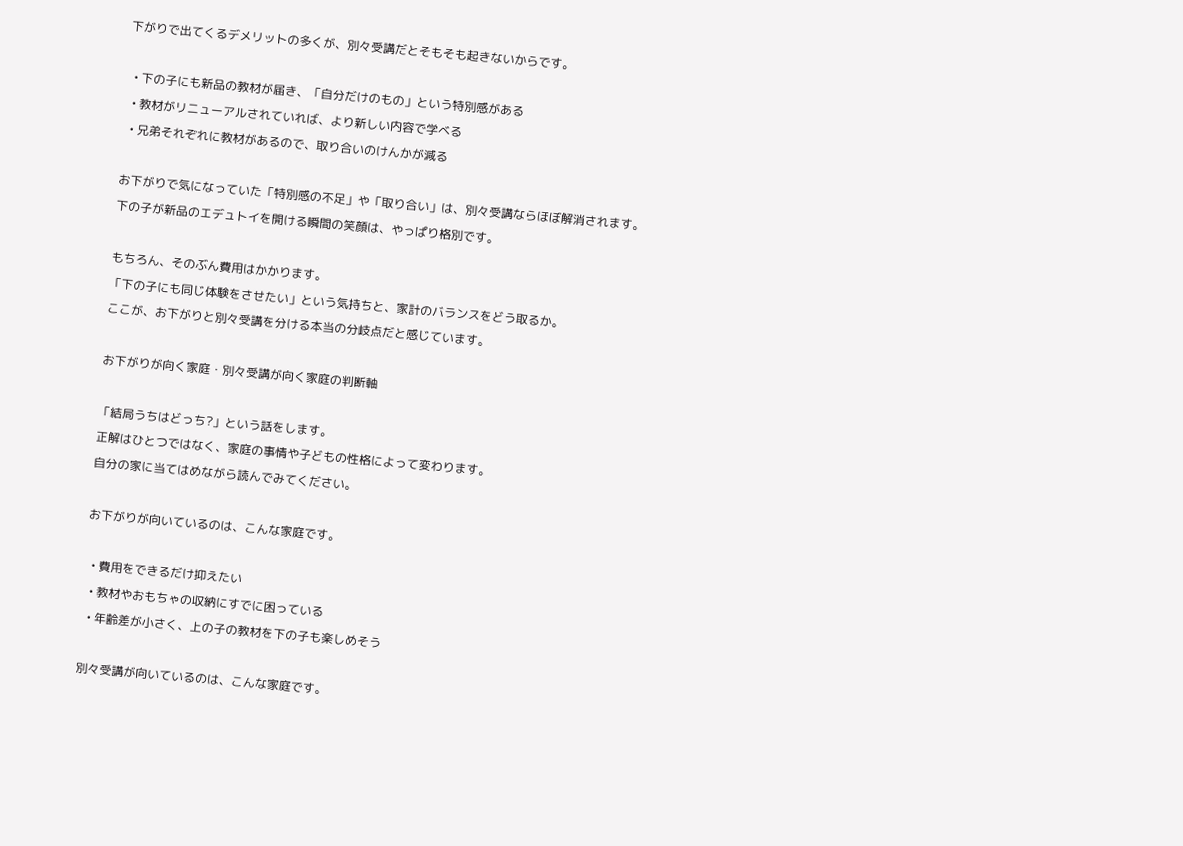下がりで出てくるデメリットの多くが、別々受講だとそもそも起きないからです。

  • 下の子にも新品の教材が届き、「自分だけのもの」という特別感がある
  • 教材がリニューアルされていれば、より新しい内容で学べる
  • 兄弟それぞれに教材があるので、取り合いのけんかが減る

お下がりで気になっていた「特別感の不足」や「取り合い」は、別々受講ならほぼ解消されます。
下の子が新品のエデュトイを開ける瞬間の笑顔は、やっぱり格別です。

もちろん、そのぶん費用はかかります。
「下の子にも同じ体験をさせたい」という気持ちと、家計のバランスをどう取るか。
ここが、お下がりと別々受講を分ける本当の分岐点だと感じています。

お下がりが向く家庭・別々受講が向く家庭の判断軸

「結局うちはどっち?」という話をします。
正解はひとつではなく、家庭の事情や子どもの性格によって変わります。
自分の家に当てはめながら読んでみてください。

お下がりが向いているのは、こんな家庭です。

  • 費用をできるだけ抑えたい
  • 教材やおもちゃの収納にすでに困っている
  • 年齢差が小さく、上の子の教材を下の子も楽しめそう

別々受講が向いているのは、こんな家庭です。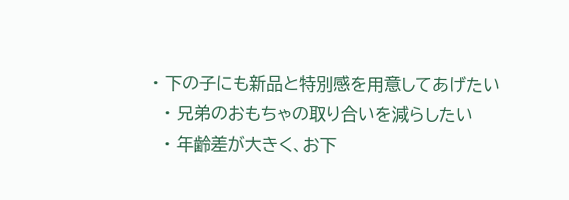• 下の子にも新品と特別感を用意してあげたい
  • 兄弟のおもちゃの取り合いを減らしたい
  • 年齢差が大きく、お下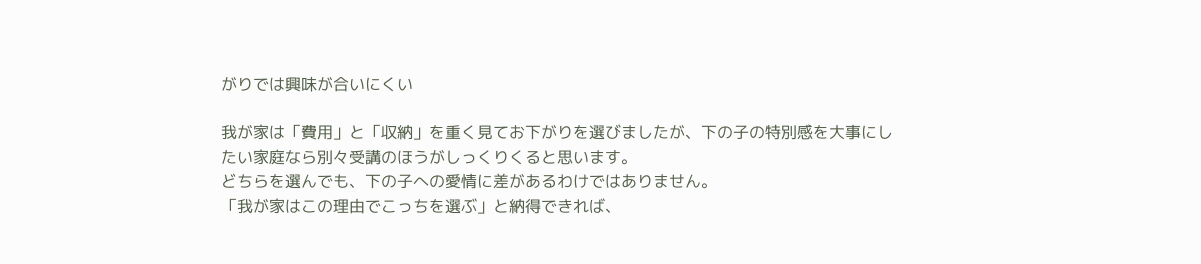がりでは興味が合いにくい

我が家は「費用」と「収納」を重く見てお下がりを選びましたが、下の子の特別感を大事にしたい家庭なら別々受講のほうがしっくりくると思います。
どちらを選んでも、下の子への愛情に差があるわけではありません。
「我が家はこの理由でこっちを選ぶ」と納得できれば、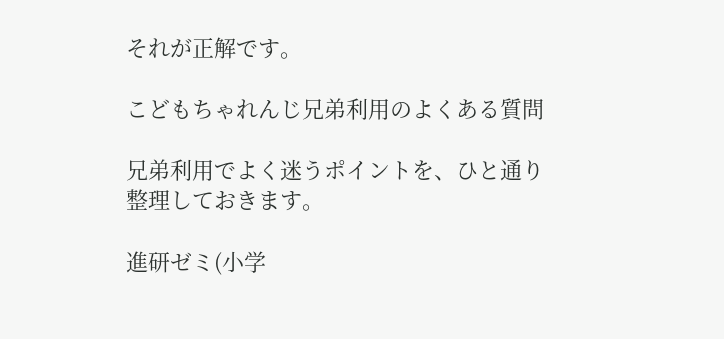それが正解です。

こどもちゃれんじ兄弟利用のよくある質問

兄弟利用でよく迷うポイントを、ひと通り整理しておきます。

進研ゼミ(小学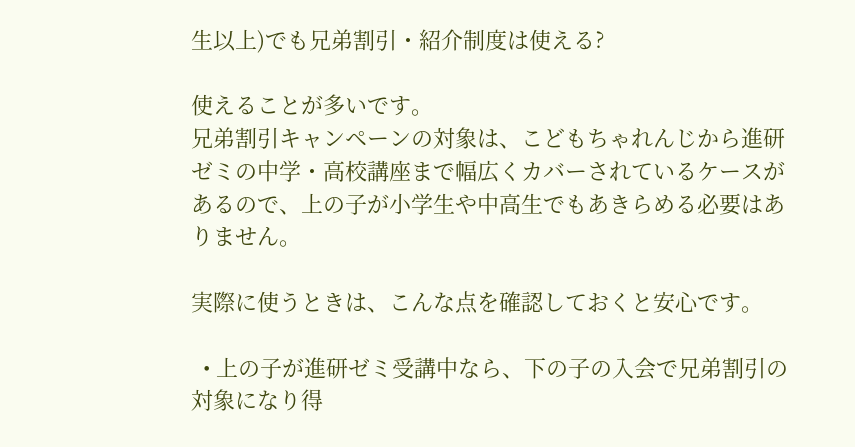生以上)でも兄弟割引・紹介制度は使える?

使えることが多いです。
兄弟割引キャンペーンの対象は、こどもちゃれんじから進研ゼミの中学・高校講座まで幅広くカバーされているケースがあるので、上の子が小学生や中高生でもあきらめる必要はありません。

実際に使うときは、こんな点を確認しておくと安心です。

  • 上の子が進研ゼミ受講中なら、下の子の入会で兄弟割引の対象になり得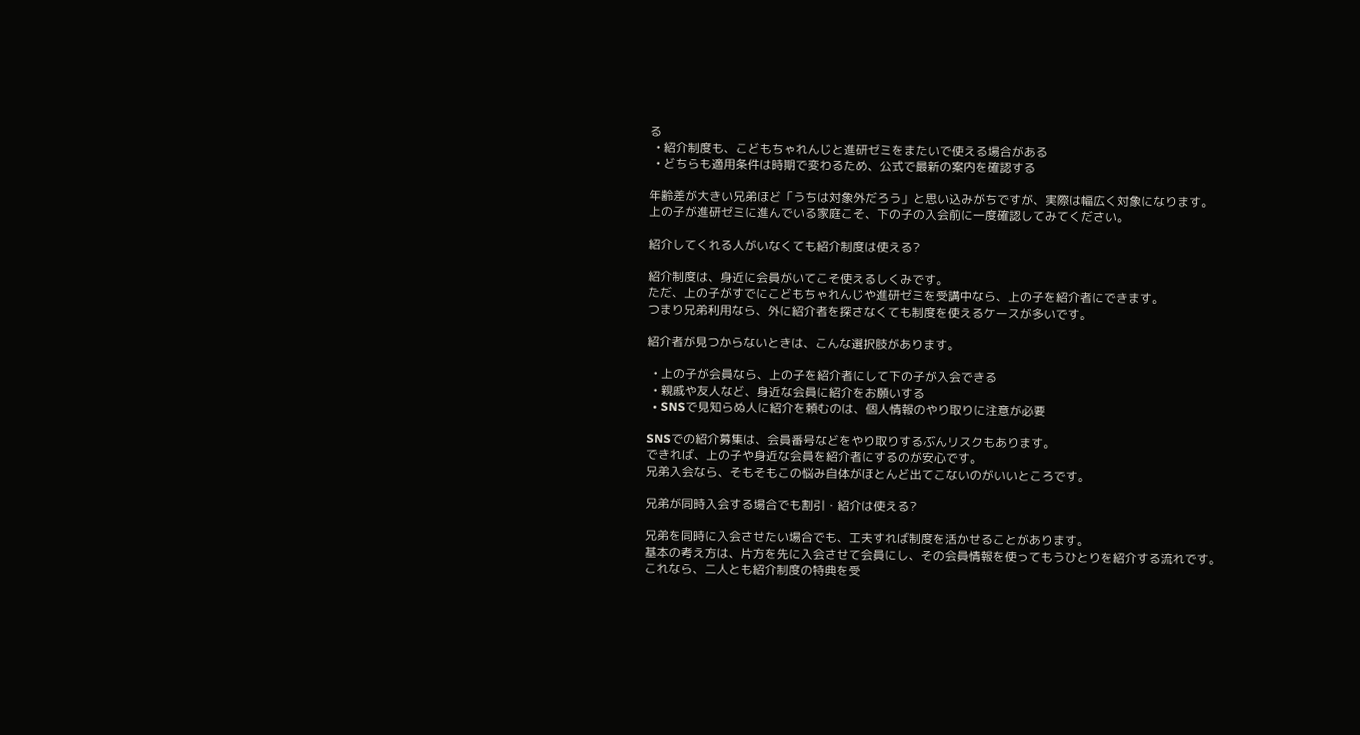る
  • 紹介制度も、こどもちゃれんじと進研ゼミをまたいで使える場合がある
  • どちらも適用条件は時期で変わるため、公式で最新の案内を確認する

年齢差が大きい兄弟ほど「うちは対象外だろう」と思い込みがちですが、実際は幅広く対象になります。
上の子が進研ゼミに進んでいる家庭こそ、下の子の入会前に一度確認してみてください。

紹介してくれる人がいなくても紹介制度は使える?

紹介制度は、身近に会員がいてこそ使えるしくみです。
ただ、上の子がすでにこどもちゃれんじや進研ゼミを受講中なら、上の子を紹介者にできます。
つまり兄弟利用なら、外に紹介者を探さなくても制度を使えるケースが多いです。

紹介者が見つからないときは、こんな選択肢があります。

  • 上の子が会員なら、上の子を紹介者にして下の子が入会できる
  • 親戚や友人など、身近な会員に紹介をお願いする
  • SNSで見知らぬ人に紹介を頼むのは、個人情報のやり取りに注意が必要

SNSでの紹介募集は、会員番号などをやり取りするぶんリスクもあります。
できれば、上の子や身近な会員を紹介者にするのが安心です。
兄弟入会なら、そもそもこの悩み自体がほとんど出てこないのがいいところです。

兄弟が同時入会する場合でも割引・紹介は使える?

兄弟を同時に入会させたい場合でも、工夫すれば制度を活かせることがあります。
基本の考え方は、片方を先に入会させて会員にし、その会員情報を使ってもうひとりを紹介する流れです。
これなら、二人とも紹介制度の特典を受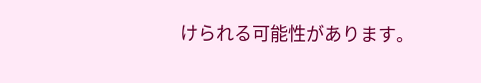けられる可能性があります。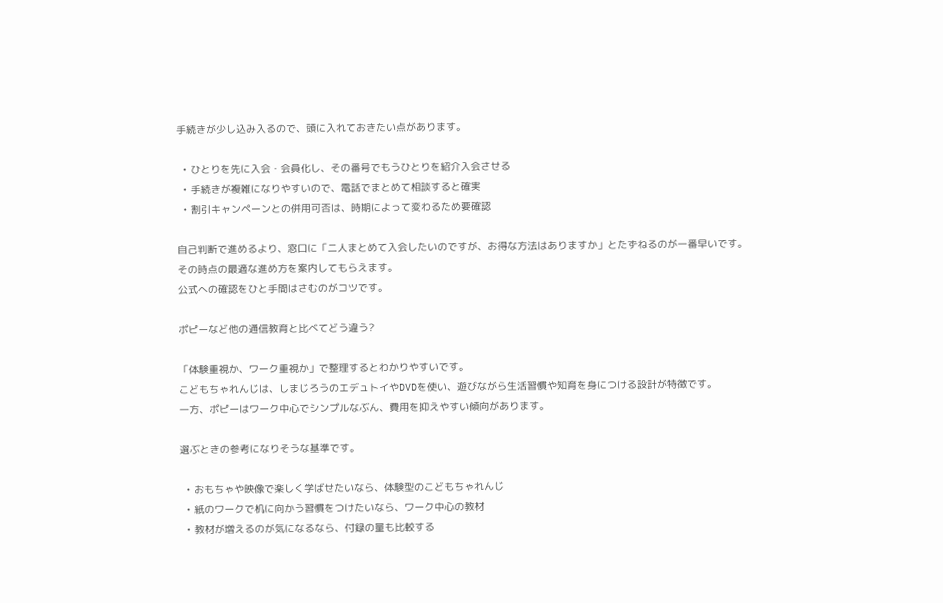手続きが少し込み入るので、頭に入れておきたい点があります。

  • ひとりを先に入会・会員化し、その番号でもうひとりを紹介入会させる
  • 手続きが複雑になりやすいので、電話でまとめて相談すると確実
  • 割引キャンペーンとの併用可否は、時期によって変わるため要確認

自己判断で進めるより、窓口に「二人まとめて入会したいのですが、お得な方法はありますか」とたずねるのが一番早いです。
その時点の最適な進め方を案内してもらえます。
公式への確認をひと手間はさむのがコツです。

ポピーなど他の通信教育と比べてどう違う?

「体験重視か、ワーク重視か」で整理するとわかりやすいです。
こどもちゃれんじは、しまじろうのエデュトイやDVDを使い、遊びながら生活習慣や知育を身につける設計が特徴です。
一方、ポピーはワーク中心でシンプルなぶん、費用を抑えやすい傾向があります。

選ぶときの参考になりそうな基準です。

  • おもちゃや映像で楽しく学ばせたいなら、体験型のこどもちゃれんじ
  • 紙のワークで机に向かう習慣をつけたいなら、ワーク中心の教材
  • 教材が増えるのが気になるなら、付録の量も比較する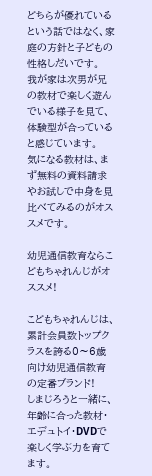どちらが優れているという話ではなく、家庭の方針と子どもの性格しだいです。
我が家は次男が兄の教材で楽しく遊んでいる様子を見て、体験型が合っていると感じています。
気になる教材は、まず無料の資料請求やお試しで中身を見比べてみるのがオススメです。

幼児通信教育ならこどもちゃれんじがオススメ!

こどもちゃれんじは、累計会員数トップクラスを誇る0〜6歳向け幼児通信教育の定番ブランド!
しまじろうと一緒に、年齢に合った教材・エデュトイ・DVDで楽しく学ぶ力を育てます。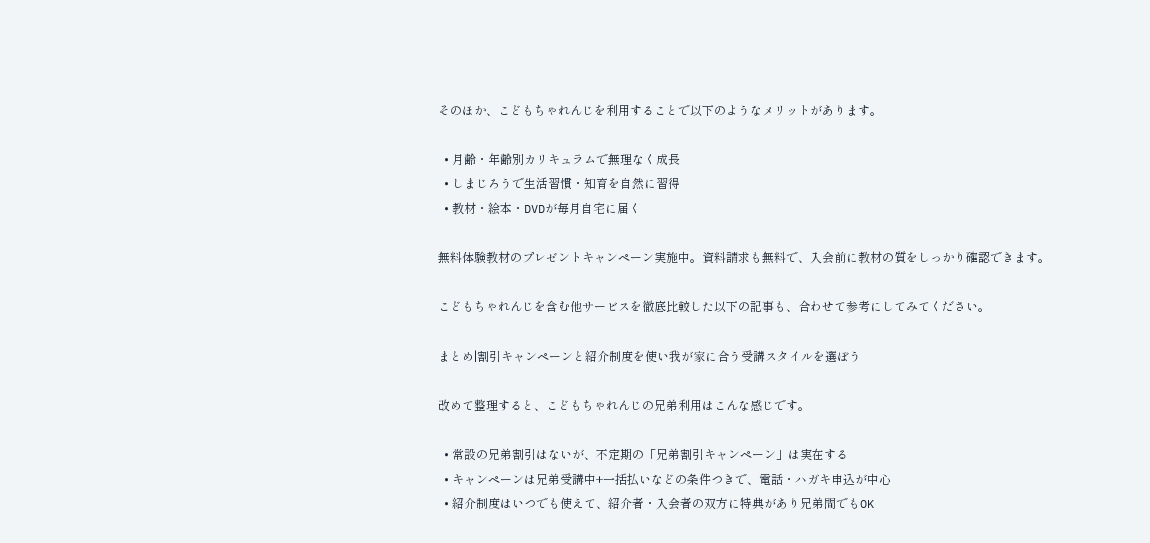そのほか、こどもちゃれんじを利用することで以下のようなメリットがあります。

  • 月齢・年齢別カリキュラムで無理なく成長
  • しまじろうで生活習慣・知育を自然に習得
  • 教材・絵本・DVDが毎月自宅に届く

無料体験教材のプレゼントキャンペーン実施中。資料請求も無料で、入会前に教材の質をしっかり確認できます。

こどもちゃれんじを含む他サービスを徹底比較した以下の記事も、合わせて参考にしてみてください。

まとめ|割引キャンペーンと紹介制度を使い我が家に合う受講スタイルを選ぼう

改めて整理すると、こどもちゃれんじの兄弟利用はこんな感じです。

  • 常設の兄弟割引はないが、不定期の「兄弟割引キャンペーン」は実在する
  • キャンペーンは兄弟受講中+一括払いなどの条件つきで、電話・ハガキ申込が中心
  • 紹介制度はいつでも使えて、紹介者・入会者の双方に特典があり兄弟間でもOK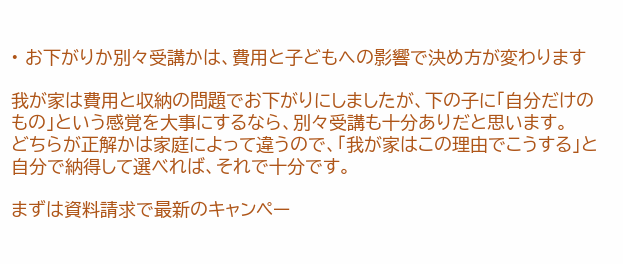• お下がりか別々受講かは、費用と子どもへの影響で決め方が変わります

我が家は費用と収納の問題でお下がりにしましたが、下の子に「自分だけのもの」という感覚を大事にするなら、別々受講も十分ありだと思います。
どちらが正解かは家庭によって違うので、「我が家はこの理由でこうする」と自分で納得して選べれば、それで十分です。

まずは資料請求で最新のキャンペー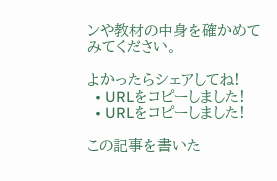ンや教材の中身を確かめてみてください。

よかったらシェアしてね!
  • URLをコピーしました!
  • URLをコピーしました!

この記事を書いた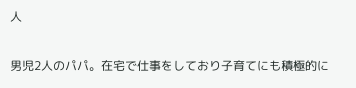人

男児2人のパパ。在宅で仕事をしており子育てにも積極的に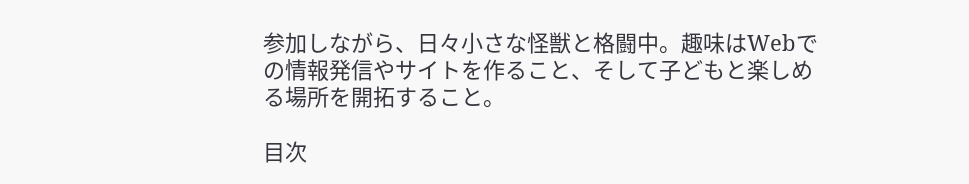参加しながら、日々小さな怪獣と格闘中。趣味はWebでの情報発信やサイトを作ること、そして子どもと楽しめる場所を開拓すること。

目次